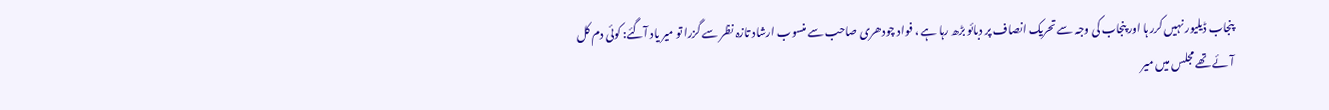پنجاب ڈیلیور نہیں کرر ہا اور پنجاب کی وجہ سے تحریک انصاف پر دبائو بڑھ رہا ہے ، فواد چودھری صاحب سے منسوب ارشاد تازہ نظر سے گزرا تو میر یاد آگئے: کوئی دم کل آئے تھے مجلس میں میر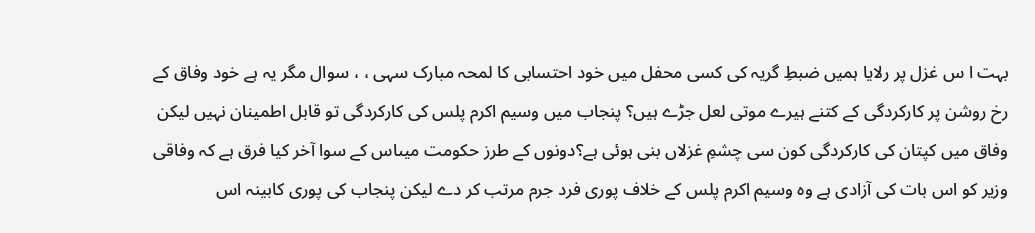بہت ا س غزل پر رلایا ہمیں ضبطِ گریہ کی کسی محفل میں خود احتسابی کا لمحہ مبارک سہی ، ، سوال مگر یہ ہے خود وفاق کے رخ روشن پر کارکردگی کے کتنے ہیرے موتی لعل جڑے ہیں؟ پنجاب میں وسیم اکرم پلس کی کارکردگی تو قابل اطمینان نہیں لیکن وفاق میں کپتان کی کارکردگی کون سی چشمِ غزلاں بنی ہوئی ہے؟دونوں کے طرز حکومت میںاس کے سوا آخر کیا فرق ہے کہ وفاقی وزیر کو اس بات کی آزادی ہے وہ وسیم اکرم پلس کے خلاف پوری فرد جرم مرتب کر دے لیکن پنجاب کی پوری کابینہ اس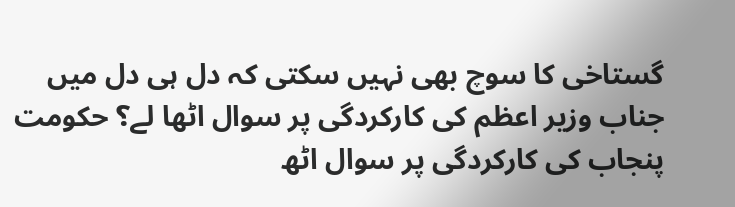گستاخی کا سوچ بھی نہیں سکتی کہ دل ہی دل میں جناب وزیر اعظم کی کارکردگی پر سوال اٹھا لے؟ حکومت پنجاب کی کارکردگی پر سوال اٹھ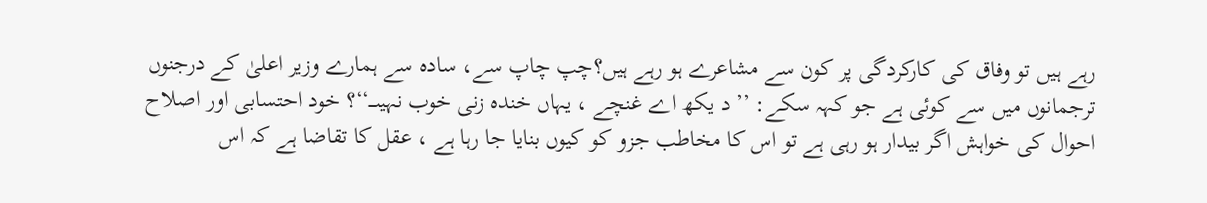رہے ہیں تو وفاق کی کارکردگی پر کون سے مشاعرے ہو رہے ہیں؟چپ چاپ سے، سادہ سے ہمارے وزیر اعلیٰ کے درجنوں ترجمانوں میں سے کوئی ہے جو کہہ سکے: ’’ د یکھ اے غنچے ، یہاں خندہ زنی خوب نہیںـــ‘‘؟ خود احتسابی اور اصلاح احوال کی خواہش اگر بیدار ہو رہی ہے تو اس کا مخاطب جزو کو کیوں بنایا جا رہا ہے ، عقل کا تقاضا ہے کہ اس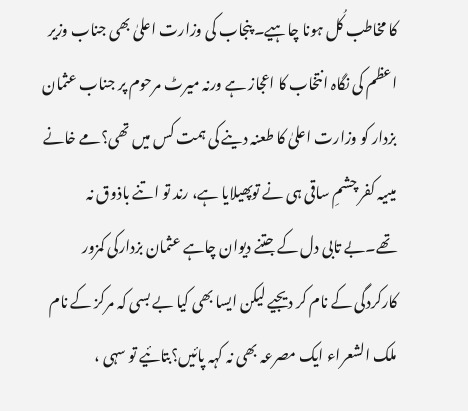کا مخاطب کُل ہونا چاہیے۔ پنجاب کی وزارت اعلیٰ بھی جناب وزیر اعظم کی نگاہ انتخاب کا اعجاز ہے ورنہ میرٹ مرحوم پر جناب عثمان بزدار کو وزارت اعلیٰ کا طعنہ دینے کی ہمت کس میں تھی؟مے خانے میںیہ کفر چشمِ ساقی ہی نے توپھیلایا ہے، رند تو اتنے باذوق نہ تھے۔بے تابی دل کے جتنے دیوان چاہے عثمان بزدارکی کمزور کارکردگی کے نام کر دیجیے لیکن ایسا بھی کیا بے بسی کہ مرکز کے نام ملک الشعراء ایک مصرعہ بھی نہ کہہ پائیں؟بتائیے تو سہی ،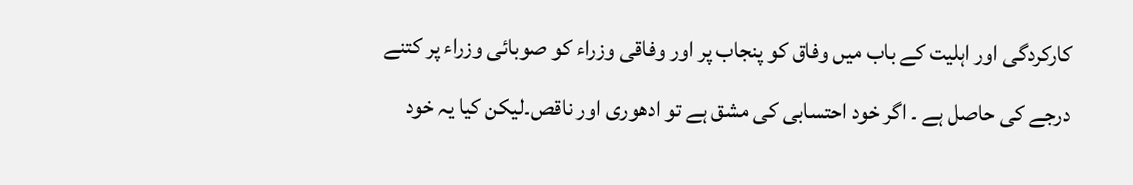کارکردگی اور اہلیت کے باب میں وفاق کو پنجاب پر اور وفاقی وزراء کو صوبائی وزراء پر کتنے درجے کی حاصل ہے ۔ اگر خود احتسابی کی مشق ہے تو ادھوری اور ناقص۔لیکن کیا یہ خود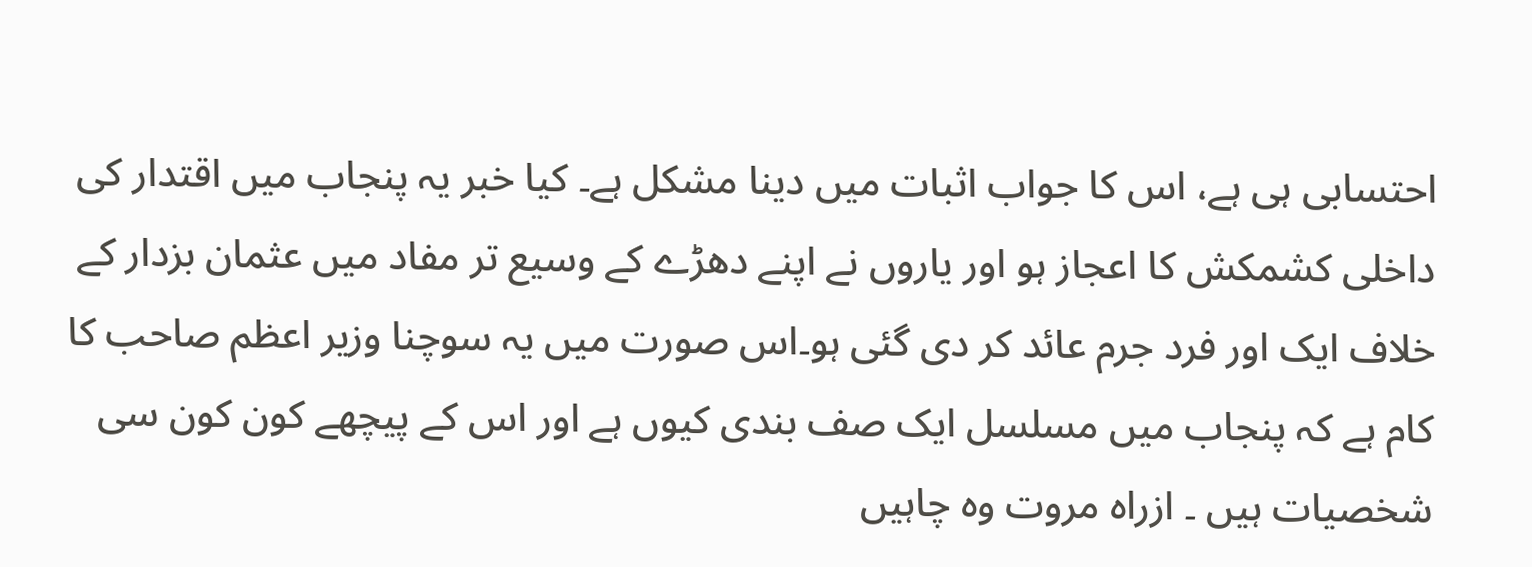احتسابی ہی ہے، اس کا جواب اثبات میں دینا مشکل ہے۔ کیا خبر یہ پنجاب میں اقتدار کی داخلی کشمکش کا اعجاز ہو اور یاروں نے اپنے دھڑے کے وسیع تر مفاد میں عثمان بزدار کے خلاف ایک اور فرد جرم عائد کر دی گئی ہو۔اس صورت میں یہ سوچنا وزیر اعظم صاحب کا کام ہے کہ پنجاب میں مسلسل ایک صف بندی کیوں ہے اور اس کے پیچھے کون کون سی شخصیات ہیں ۔ ازراہ مروت وہ چاہیں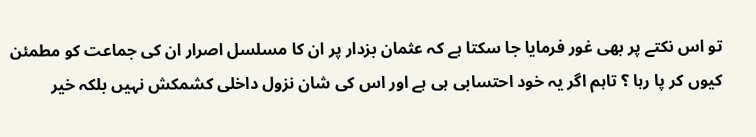تو اس نکتے پر بھی غور فرمایا جا سکتا ہے کہ عثمان بزدار پر ان کا مسلسل اصرار ان کی جماعت کو مطمئن کیوں کر پا رہا ؟ تاہم اگر یہ خود احتسابی ہی ہے اور اس کی شان نزول داخلی کشمکش نہیں بلکہ خیر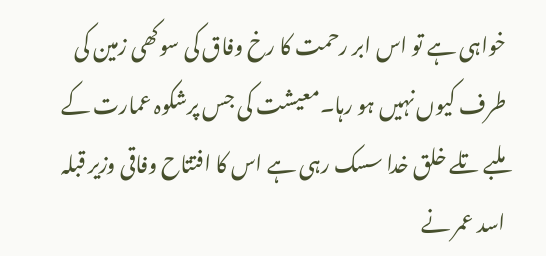خواہی ہے تو اس ابر رحمت کا رخ وفاق کی سوکھی زمین کی طرف کیوں نہیں ہو رہا۔معیشت کی جس پرشکوہ عمارت کے ملبے تلے خلق خدا سسک رہی ہے اس کا افتتاح وفاقی وزیر قبلہ اسد عمر نے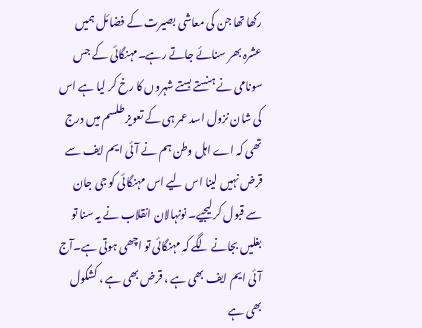رکھا تھا جن کی معاشی بصیرت کے فضائل ہمیں عشرہ بھر سنائے جاتے رہے۔مہنگائی کے جس سونامی نے ہنستے بستے شہروں کا رخ کر لیا ہے اس کی شان نزول اسد عمر ہی کے تعویز طلسم میں درج تھی کہ اے اہل وطن ہم نے آئی ایم ایف سے قرض نہیں لینا اس لیے اس مہنگائی کو جی جان سے قبول کر لیجیے۔ نونہالان انقلاب نے یہ سنا تو بغلیں بجانے لگے کہ مہنگائی تو اچھی ہوتی ہے۔آج آئی ایم ایف بھی ہے ، قرض بھی ہے ، کشکول بھی ہے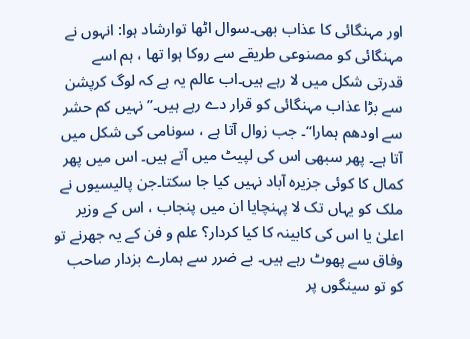اور مہنگائی کا عذاب بھی۔سوال اٹھا توارشاد ہوا: انہوں نے مہنگائی کو مصنوعی طریقے سے روکا ہوا تھا ، ہم اسے قدرتی شکل میں لا رہے ہیں۔اب عالم یہ ہے کہ لوگ کرپشن سے بڑا عذاب مہنگائی کو قرار دے رہے ہیں۔’’ نہیں کم حشر سے اودھم ہمارا‘‘۔ جب زوال آتا ہے ، سونامی کی شکل میں آتا ہے۔ پھر سبھی اس کی لپیٹ میں آتے ہیں۔ اس میں پھر کمال کا کوئی جزیرہ آباد نہیں کیا جا سکتا۔جن پالیسیوں نے ملک کو یہاں تک لا پہنچایا ان میں پنجاب ، اس کے وزیر اعلیٰ یا اس کی کابینہ کا کیا کردار؟ علم و فن کے یہ جھرنے تو وفاق سے پھوٹ رہے ہیں۔ بے ضرر سے ہمارے بزدار صاحب کو تو سینگوں پر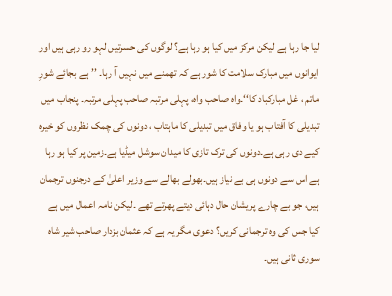لیا جا رہا ہے لیکن مرکز میں کیا ہو رہا ہے؟ لوگوں کی حسرتیں لہو رو رہی ہیں اور ایوانوں میں مبارک سلامت کا شور ہے کہ تھمنے میں نہیں آ رہا۔ ’’ہے بجائے شورِ ماتم ، غل مبارکباد کا‘‘۔واہ صاحب واہ، پہلی مرتبہ صاحب پہلی مرتبہ۔ پنجاب میں تبدیلی کا آفتاب ہو یا وفاق میں تبدیلی کا ماہتاب ، دونوں کی چمک نظروں کو خیرہ کیے دی رہی ہے۔دونوں کی ترک تازی کا میدان سوشل میڈیا ہے۔زمین پر کیا ہو رہا ہے اس سے دونوں ہی بے نیاز ہیں۔بھولے بھالے سے وزیر اعلیٰ کے درجنوں ترجمان ہیں، جو بے چارے پریشان حال دہائی دیتے پھرتے تھے ۔لیکن نامہ اعمال میں ہے کیا جس کی وہ ترجمانی کریں؟ دعوی مگر یہ ہے کہ عثمان بزدار صاحب شیر شاہ سوری ثانی ہیں۔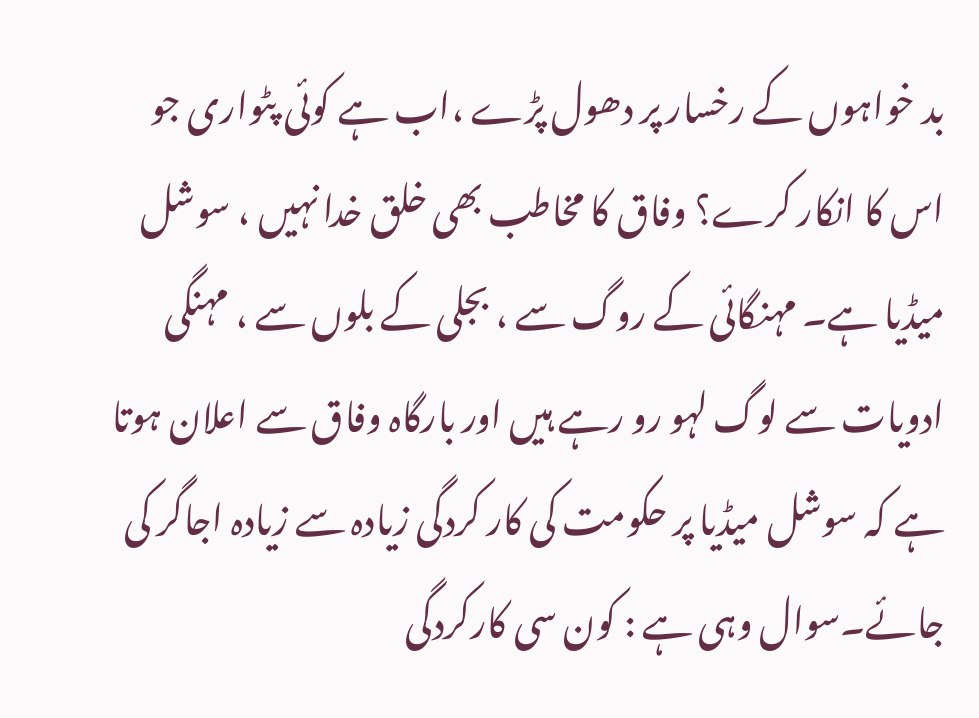بد خواہوں کے رخسار پر دھول پڑے ،اب ہے کوئی پٹواری جو اس کا انکار کرے؟ وفاق کا مخاطب بھی خلق خدا نہیں ، سوشل میڈیا ہے۔ مہنگائی کے روگ سے ، بجلی کے بلوں سے ، مہنگی ادویات سے لوگ لہو رو رہے ہیں اور بارگاہ وفاق سے اعلان ہوتا ہے کہ سوشل میڈیا پر حکومت کی کار کردگی زیادہ سے زیادہ اجاگر کی جائے۔سوال وہی ہے : کون سی کارکردگی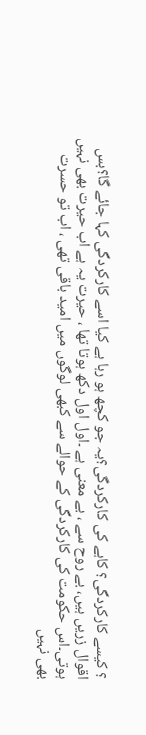؟ کیسے کارکردگی؟ کاہے کی کارکردگی؟یہ جو کچھ ہو رہا ہے کیا اسے کارکردگی کہا جائے گا؟بس اقوال زریں ہیں، بے روح سے ، بے معنی ہے ۔اول اول دکھ ہوتا تھا ، حیرت یہ ہے اب حیرت بھی نہیں ہوتی۔اس حکومت کی کارکردگی کے حوالے سے کبھی لوگوں میں امید باقی تھی ، اب تو حسرت بھی نہیں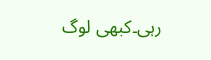رہی۔کبھی لوگ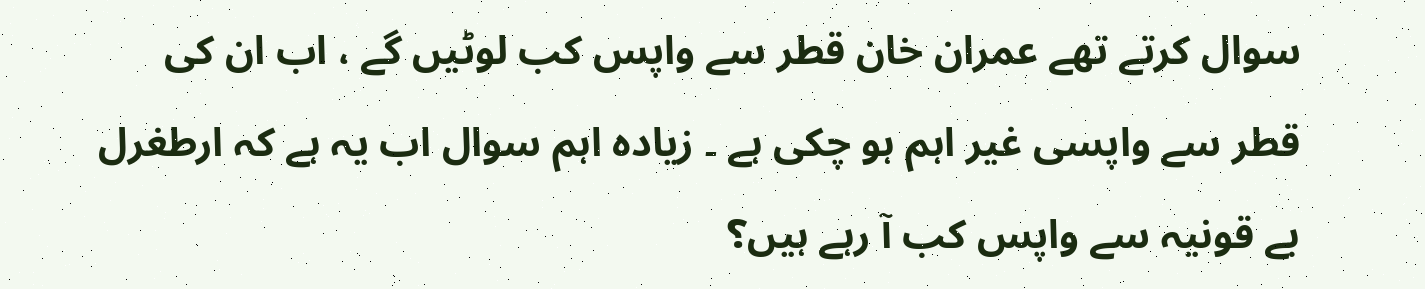سوال کرتے تھے عمران خان قطر سے واپس کب لوٹیں گے ، اب ان کی قطر سے واپسی غیر اہم ہو چکی ہے ۔ زیادہ اہم سوال اب یہ ہے کہ ارطغرل بے قونیہ سے واپس کب آ رہے ہیں؟